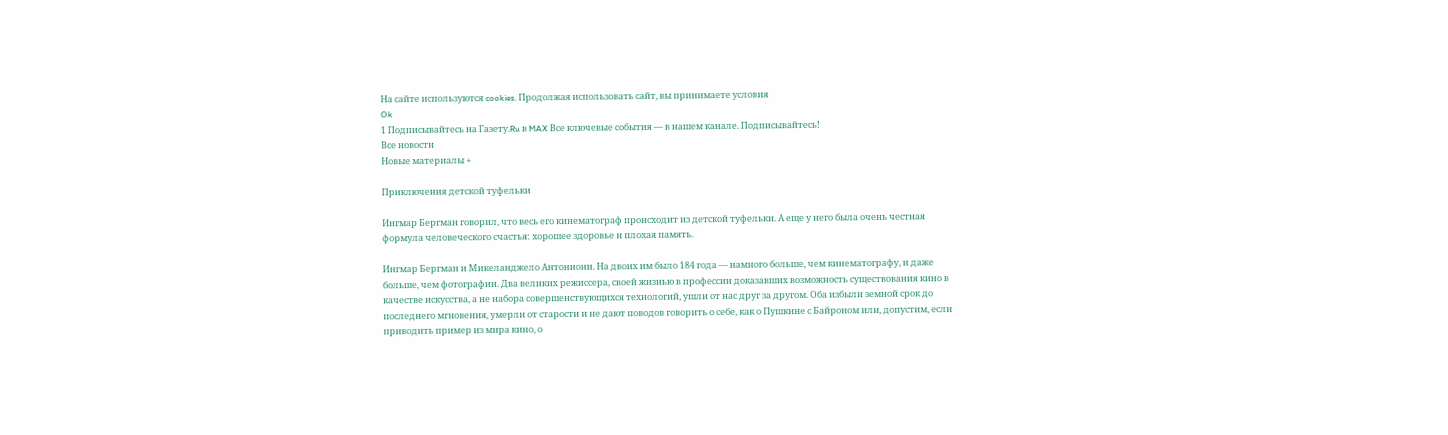На сайте используются cookies. Продолжая использовать сайт, вы принимаете условия
Ok
1 Подписывайтесь на Газету.Ru в MAX Все ключевые события — в нашем канале. Подписывайтесь!
Все новости
Новые материалы +

Приключения детской туфельки

Ингмар Бергман говорил, что весь его кинематограф происходит из детской туфельки. А еще у него была очень честная формула человеческого счастья: хорошее здоровье и плохая память.

Ингмар Бергман и Микеланджело Антониони. На двоих им было 184 года — намного больше, чем кинематографу, и даже больше, чем фотографии. Два великих режиссера, своей жизнью в профессии доказавших возможность существования кино в качестве искусства, а не набора совершенствующихся технологий, ушли от нас друг за другом. Оба избыли земной срок до последнего мгновения, умерли от старости и не дают поводов говорить о себе, как о Пушкине с Байроном или, допустим, если приводить пример из мира кино, о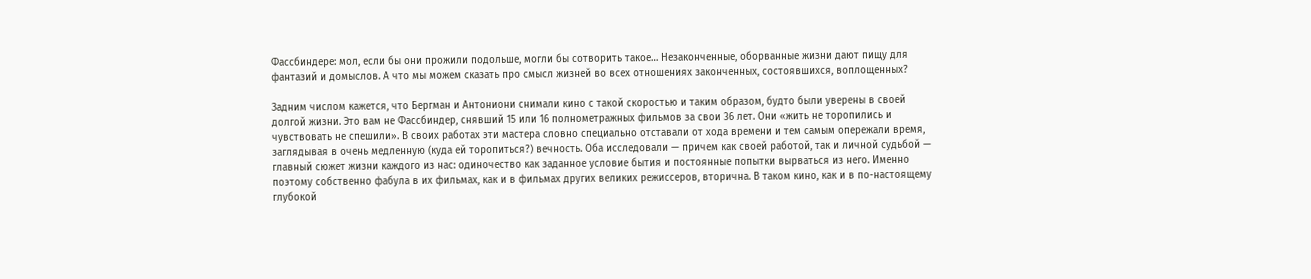Фассбиндере: мол, если бы они прожили подольше, могли бы сотворить такое… Незаконченные, оборванные жизни дают пищу для фантазий и домыслов. А что мы можем сказать про смысл жизней во всех отношениях законченных, состоявшихся, воплощенных?

Задним числом кажется, что Бергман и Антониони снимали кино с такой скоростью и таким образом, будто были уверены в своей долгой жизни. Это вам не Фассбиндер, снявший 15 или 16 полнометражных фильмов за свои 36 лет. Они «жить не торопились и чувствовать не спешили». В своих работах эти мастера словно специально отставали от хода времени и тем самым опережали время, заглядывая в очень медленную (куда ей торопиться?) вечность. Оба исследовали — причем как своей работой, так и личной судьбой — главный сюжет жизни каждого из нас: одиночество как заданное условие бытия и постоянные попытки вырваться из него. Именно поэтому собственно фабула в их фильмах, как и в фильмах других великих режиссеров, вторична. В таком кино, как и в по-настоящему глубокой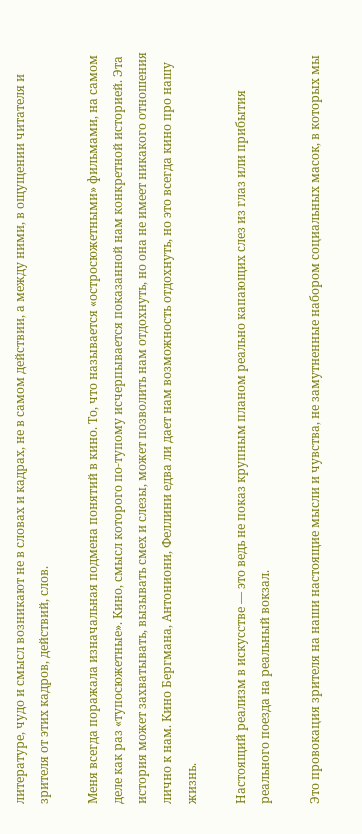литературе, чудо и смысл возникают не в словах и кадрах, не в самом действии, а между ними, в ощущении читателя и зрителя от этих кадров, действий, слов.

Меня всегда поражала изначальная подмена понятий в кино. То, что называется «остросюжетными» фильмами, на самом деле как раз «тупосюжетные». Кино, смысл которого по-тупому исчерпывается показанной нам конкретной историей. Эта история может захватывать, вызывать смех и слезы, может позволить нам отдохнуть, но она не имеет никакого отношения лично к нам. Кино Бергмана, Антониони, Феллини едва ли дает нам возможность отдохнуть, но это всегда кино про нашу жизнь.

Настоящий реализм в искусстве — это ведь не показ крупным планом реально капающих слез из глаз или прибытия реального поезда на реальный вокзал.

Это провокация зрителя на наши настоящие мысли и чувства, не замутненные набором социальных масок, в которых мы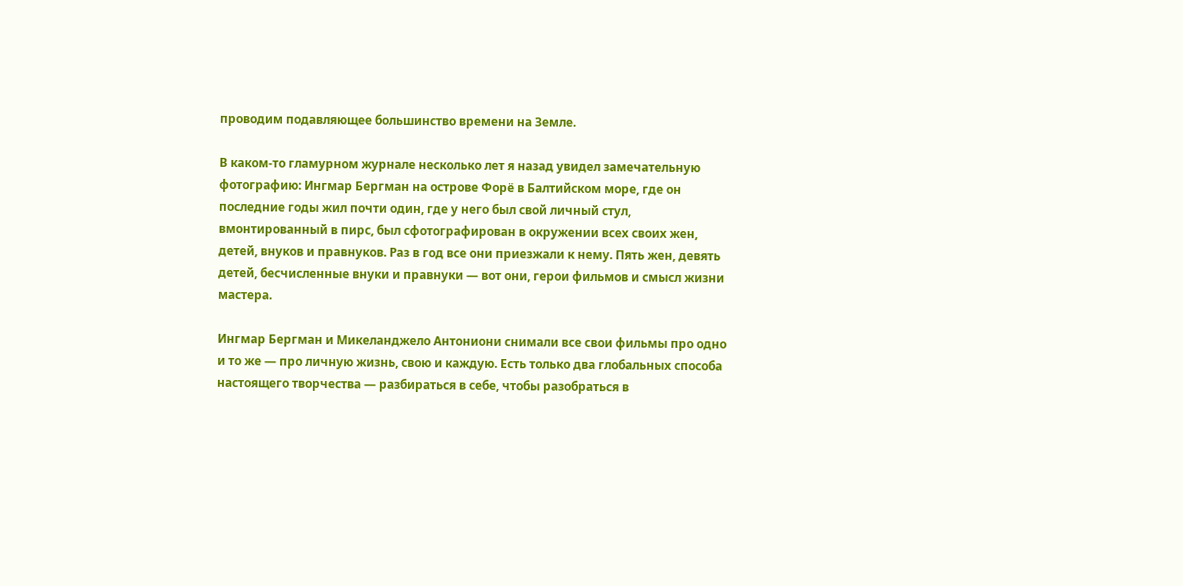проводим подавляющее большинство времени на Земле.

В каком-то гламурном журнале несколько лет я назад увидел замечательную фотографию: Ингмар Бергман на острове Форё в Балтийском море, где он последние годы жил почти один, где у него был свой личный стул, вмонтированный в пирс, был сфотографирован в окружении всех своих жен, детей, внуков и правнуков. Раз в год все они приезжали к нему. Пять жен, девять детей, бесчисленные внуки и правнуки — вот они, герои фильмов и смысл жизни мастера.

Ингмар Бергман и Микеланджело Антониони снимали все свои фильмы про одно и то же — про личную жизнь, свою и каждую. Есть только два глобальных способа настоящего творчества — разбираться в себе, чтобы разобраться в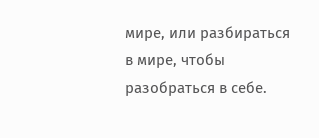мире, или разбираться в мире, чтобы разобраться в себе.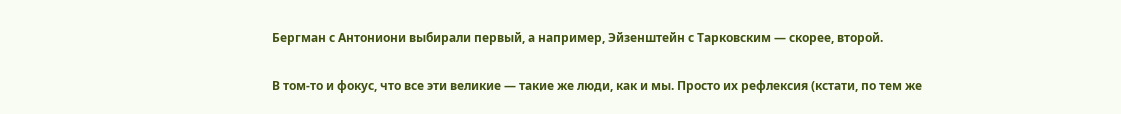Бергман с Антониони выбирали первый, а например, Эйзенштейн с Тарковским — скорее, второй.

В том-то и фокус, что все эти великие — такие же люди, как и мы. Просто их рефлексия (кстати, по тем же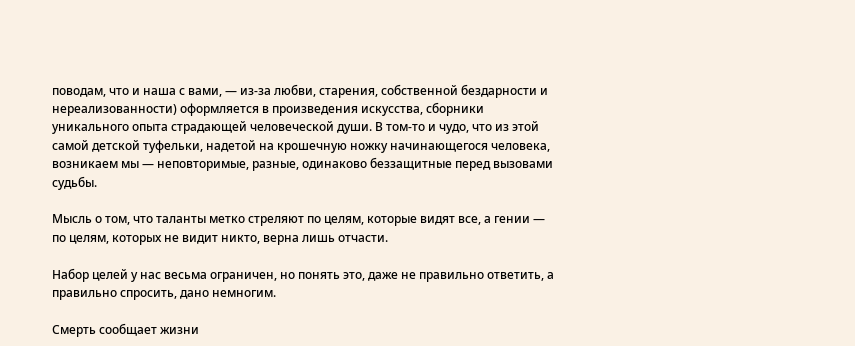поводам, что и наша с вами, — из-за любви, старения, собственной бездарности и нереализованности) оформляется в произведения искусства, сборники уникального опыта страдающей человеческой души. В том-то и чудо, что из этой самой детской туфельки, надетой на крошечную ножку начинающегося человека, возникаем мы — неповторимые, разные, одинаково беззащитные перед вызовами судьбы.

Мысль о том, что таланты метко стреляют по целям, которые видят все, а гении — по целям, которых не видит никто, верна лишь отчасти.

Набор целей у нас весьма ограничен, но понять это, даже не правильно ответить, а правильно спросить, дано немногим.

Смерть сообщает жизни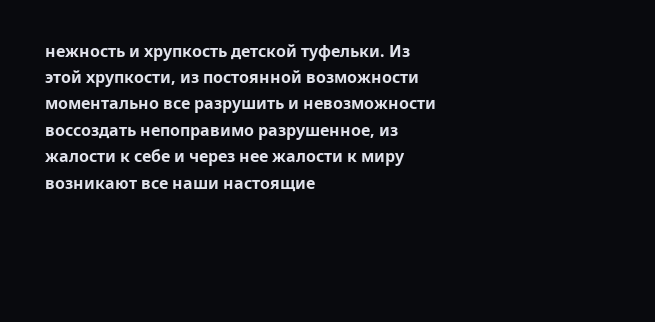нежность и хрупкость детской туфельки. Из этой хрупкости, из постоянной возможности моментально все разрушить и невозможности воссоздать непоправимо разрушенное, из жалости к себе и через нее жалости к миру возникают все наши настоящие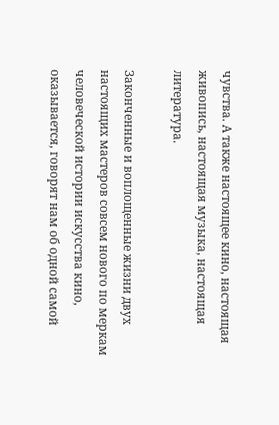чувства. А также настоящее кино, настоящая живопись, настоящая музыка, настоящая литература.

Законченные и воплощенные жизни двух настоящих мастеров совсем нового по меркам человеческой истории искусства кино, оказывается, говорят нам об одной самой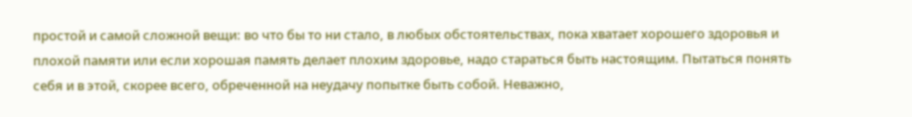простой и самой сложной вещи: во что бы то ни стало, в любых обстоятельствах, пока хватает хорошего здоровья и плохой памяти или если хорошая память делает плохим здоровье, надо стараться быть настоящим. Пытаться понять себя и в этой, скорее всего, обреченной на неудачу попытке быть собой. Неважно,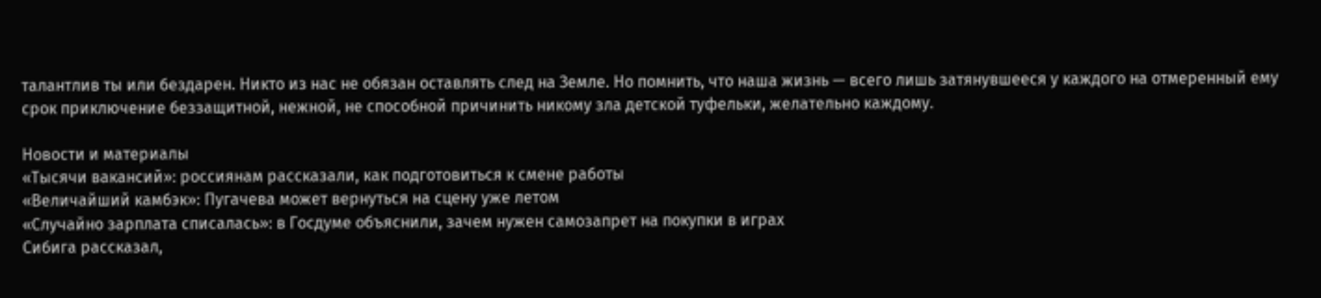талантлив ты или бездарен. Никто из нас не обязан оставлять след на Земле. Но помнить, что наша жизнь — всего лишь затянувшееся у каждого на отмеренный ему срок приключение беззащитной, нежной, не способной причинить никому зла детской туфельки, желательно каждому.

Новости и материалы
«Тысячи вакансий»: россиянам рассказали, как подготовиться к смене работы
«Величайший камбэк»: Пугачева может вернуться на сцену уже летом
«Случайно зарплата списалась»: в Госдуме объяснили, зачем нужен самозапрет на покупки в играх
Сибига рассказал,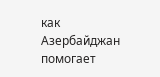как Азербайджан помогает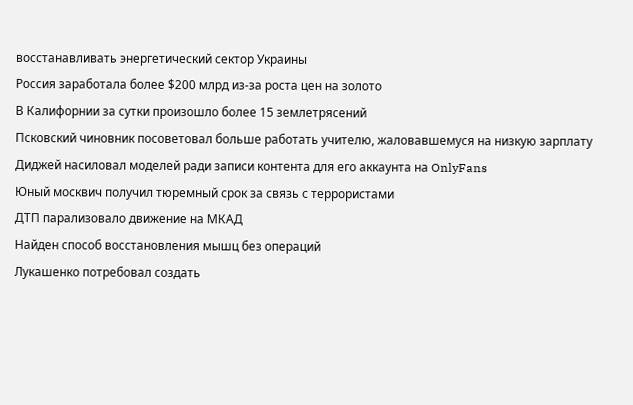восстанавливать энергетический сектор Украины
Россия заработала более $200 млрд из-за роста цен на золото
В Калифорнии за сутки произошло более 15 землетрясений
Псковский чиновник посоветовал больше работать учителю, жаловавшемуся на низкую зарплату
Диджей насиловал моделей ради записи контента для его аккаунта на OnlyFans
Юный москвич получил тюремный срок за связь с террористами
ДТП парализовало движение на МКАД
Найден способ восстановления мышц без операций
Лукашенко потребовал создать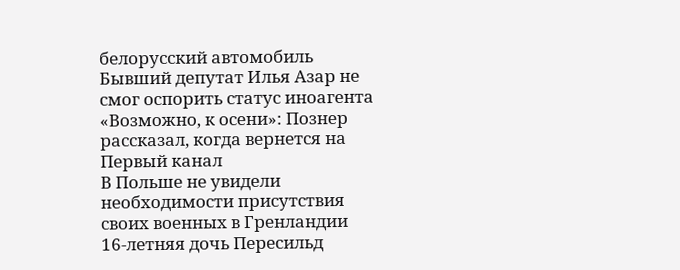белорусский автомобиль
Бывший депутат Илья Азар не смог оспорить статус иноагента
«Возможно, к осени»: Познер рассказал, когда вернется на Первый канал
В Польше не увидели необходимости присутствия своих военных в Гренландии
16-летняя дочь Пересильд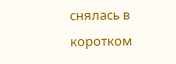снялась в коротком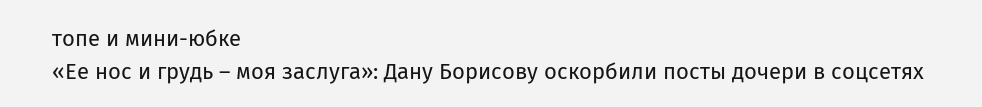топе и мини-юбке
«Ее нос и грудь – моя заслуга»: Дану Борисову оскорбили посты дочери в соцсетях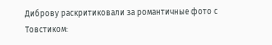Диброву раскритиковали за романтичные фото с Товстиком: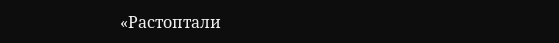«Растоптали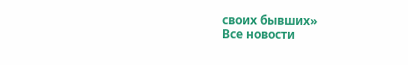своих бывших»
Все новости